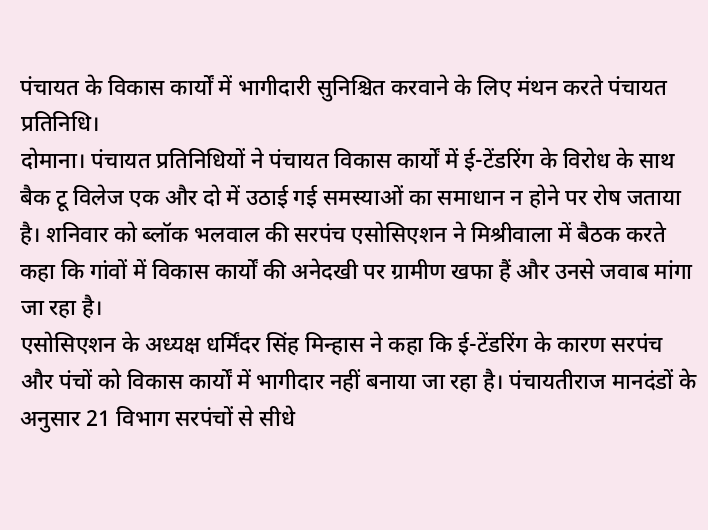पंचायत के विकास कार्यों में भागीदारी सुनिश्चित करवाने के लिए मंथन करते पंचायत प्रतिनिधि।
दोमाना। पंचायत प्रतिनिधियों ने पंचायत विकास कार्यों में ई-टेंडरिंग के विरोध के साथ बैक टू विलेज एक और दो में उठाई गई समस्याओं का समाधान न होने पर रोष जताया है। शनिवार को ब्लॉक भलवाल की सरपंच एसोसिएशन ने मिश्रीवाला में बैठक करते कहा कि गांवों में विकास कार्यों की अनेदखी पर ग्रामीण खफा हैं और उनसे जवाब मांगा जा रहा है।
एसोसिएशन के अध्यक्ष धर्मिंदर सिंह मिन्हास ने कहा कि ई-टेंडरिंग के कारण सरपंच और पंचों को विकास कार्यों में भागीदार नहीं बनाया जा रहा है। पंचायतीराज मानदंडों के अनुसार 21 विभाग सरपंचों से सीधे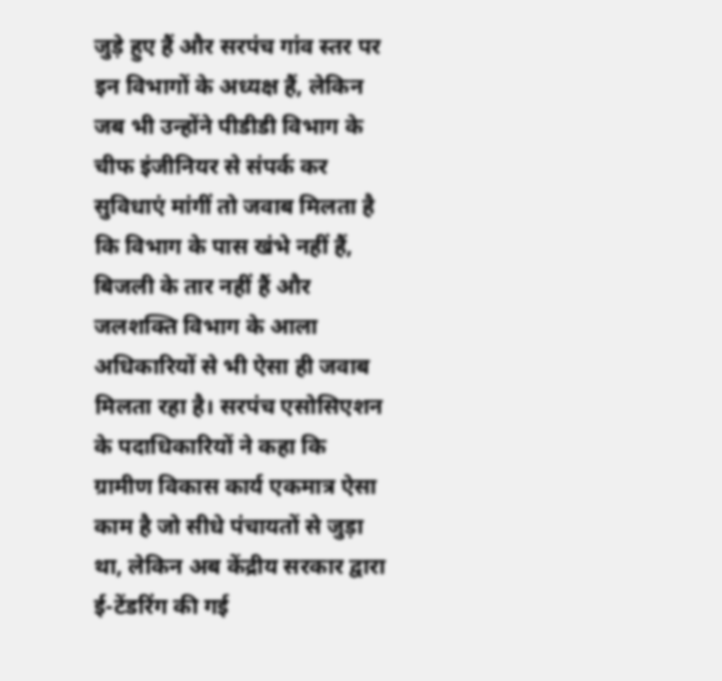जुड़े हुए हैं और सरपंच गांव स्तर पर इन विभागों के अध्यक्ष हैं, लेकिन जब भी उन्होंने पीडीडी विभाग के चीफ इंजीनियर से संपर्क कर सुविधाएं मांगीं तो जवाब मिलता है कि विभाग के पास खंभे नहीं हैं, बिजली के तार नहीं हैं और जलशक्ति विभाग के आला अधिकारियों से भी ऐसा ही जवाब मिलता रहा है। सरपंच एसोसिएशन के पदाधिकारियों ने कहा कि ग्रामीण विकास कार्य एकमात्र ऐसा काम है जो सीधे पंचायतों से जुड़ा था, लेकिन अब केंद्रीय सरकार द्वारा ई-टेंडरिंग की गई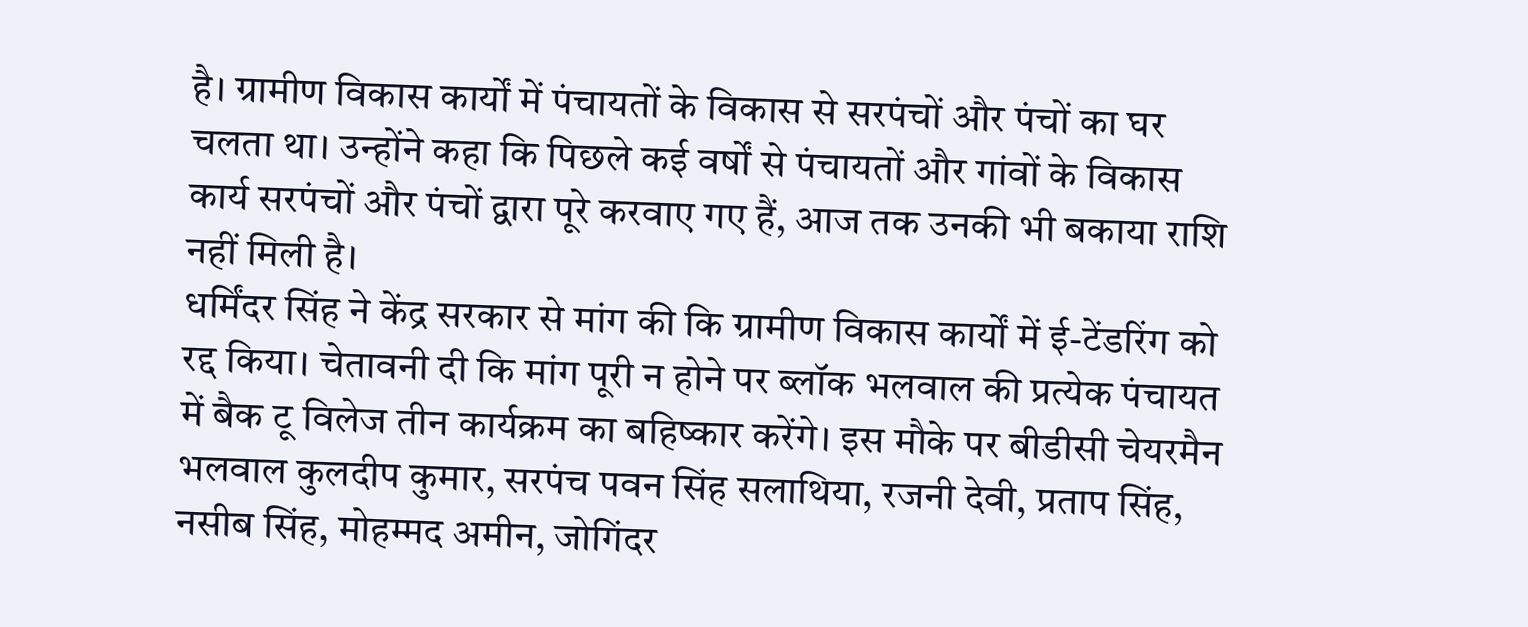है। ग्रामीण विकास कार्यों में पंचायतों के विकास से सरपंचों और पंचों का घर चलता था। उन्होंने कहा कि पिछले कई वर्षों से पंचायतों और गांवों के विकास कार्य सरपंचों और पंचों द्वारा पूरे करवाए गए हैं, आज तक उनकी भी बकाया राशि नहीं मिली है।
धर्मिंदर सिंह ने केंद्र सरकार से मांग की कि ग्रामीण विकास कार्यों में ई-टेंडरिंग को रद्द किया। चेतावनी दी कि मांग पूरी न होने पर ब्लॉक भलवाल की प्रत्येक पंचायत में बैक टू विलेज तीन कार्यक्रम का बहिष्कार करेंगे। इस मौके पर बीडीसी चेयरमैन भलवाल कुलदीप कुमार, सरपंच पवन सिंह सलाथिया, रजनी देवी, प्रताप सिंह, नसीब सिंह, मोहम्मद अमीन, जोगिंदर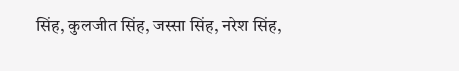सिंह, कुलजीत सिंह, जस्सा सिंह, नरेश सिंह,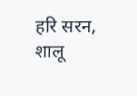हरि सरन, शालू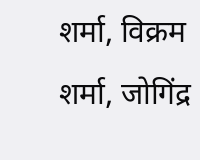शर्मा, विक्रम शर्मा, जोगिंद्र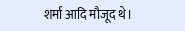शर्मा आदि मौजूद थे।